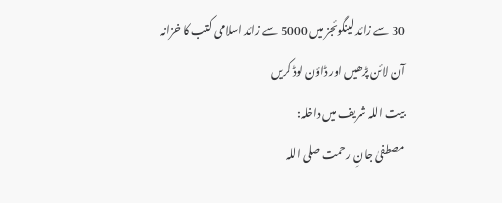30 سے زائد لینگوئجز میں 5000 سے زائد اسلامی کتب کا خزانہ آن لائن پڑھیں اور ڈاؤن لوڈ کریں
بیت اللہ شریف میں داخلہ:
مصطفیٰ جانِ رحمت صلی اللہ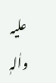علیہ واٰلہٖ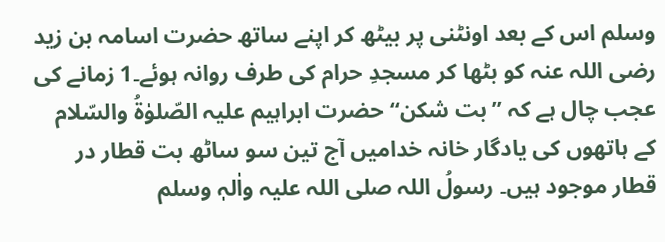وسلم اس کے بعد اونٹنی پر بیٹھ کر اپنے ساتھ حضرت اسامہ بن زید رضی اللہ عنہ کو بٹھا کر مسجدِ حرام کی طرف روانہ ہوئے۔1 زمانے کی عجب چال ہے کہ ”بت شکن“ حضرت ابراہیم علیہ الصّلوٰۃُ والسّلام کے ہاتھوں کی یادگار خانہ خدامیں آج تین سو ساٹھ بت قطار در قطار موجود ہیں۔ رسولُ اللہ صلی اللہ علیہ واٰلہٖ وسلم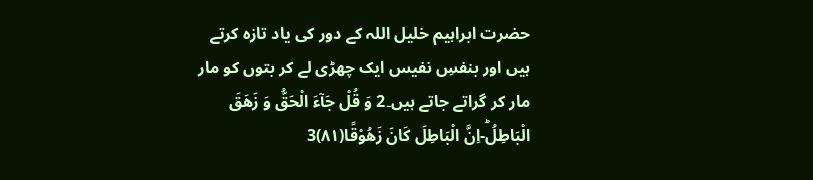حضرت ابراہیم خلیل اللہ کے دور کی یاد تازہ کرتے ہیں اور بنفسِ نفیس ایک چھڑی لے کر بتوں کو مار مار کر گراتے جاتے ہیں۔2 وَ قُلْ جَآءَ الْحَقُّ وَ زَهَقَ الْبَاطِلُؕ-اِنَّ الْبَاطِلَ كَانَ زَهُوْقًا(۸۱)3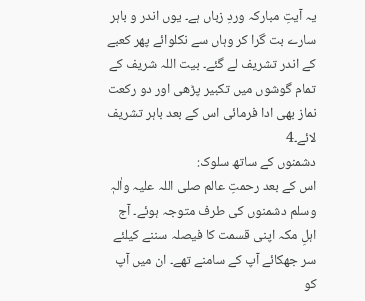یہ آیتِ مبارکہ وردِ زباں ہے۔ یوں اندر و باہر سارے بت گرا کر وہاں سے نکلوائے پھر کعبے کے اندر تشریف لے گئے۔ بیت اللہ شریف کے تمام گوشوں میں تکبیر پڑھی اور دو رکعت نماز بھی ادا فرمائی اس کے بعد باہر تشریف لائے۔4
دشمنوں کے ساتھ سلوک:
اس کے بعد رحمتِ عالم صلی اللہ علیہ واٰلہٖ وسلم دشمنوں کی طرف متوجہ ہوئے۔ آج اہلِ مکہ اپنی قسمت کا فیصلہ سننے کیلئے سر جھکائے آپ کے سامنے تھے۔ ان میں آپ کو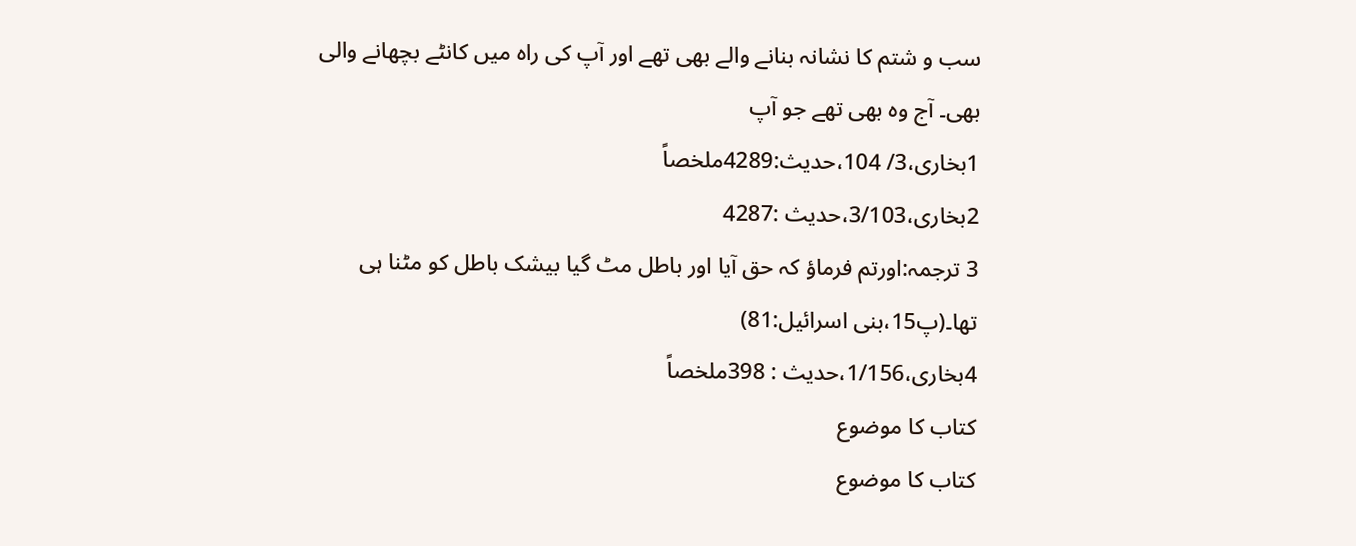سب و شتم کا نشانہ بنانے والے بھی تھے اور آپ کی راہ میں کانٹے بچھانے والی بھی۔ آج وہ بھی تھے جو آپ
1بخاری،3/ 104،حدیث:4289ملخصاً
2بخاری،3/103،حدیث :4287
3 ترجمہ:اورتم فرماؤ کہ حق آیا اور باطل مٹ گیا بیشک باطل کو مٹنا ہی تھا۔(پ15،بنی اسرائیل:81)
4بخاری،1/156،حدیث : 398ملخصاً
کتاب کا موضوع
کتاب کا موضوع